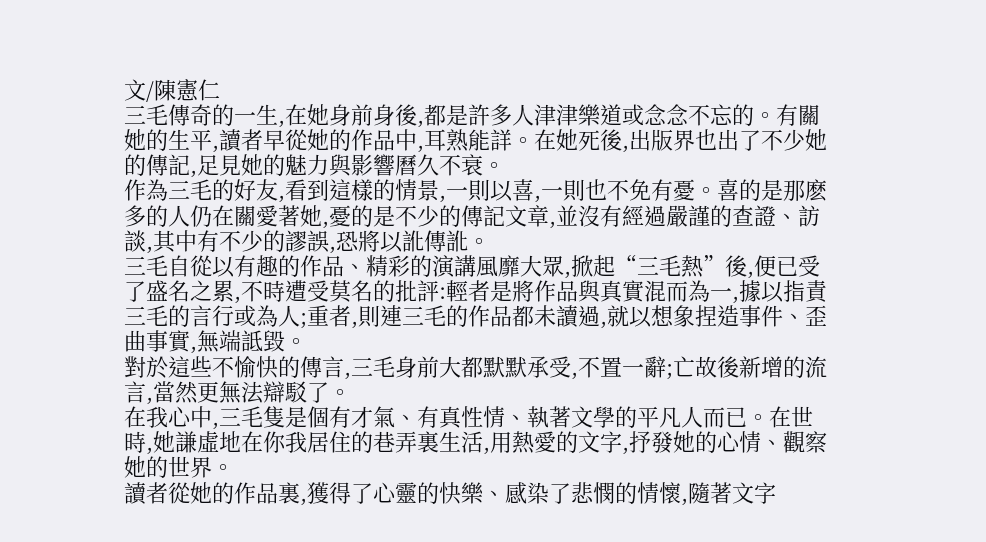文/陳憲仁
三毛傳奇的一生,在她身前身後,都是許多人津津樂道或念念不忘的。有關她的生平,讀者早從她的作品中,耳熟能詳。在她死後,出版界也出了不少她的傳記,足見她的魅力與影響曆久不衰。
作為三毛的好友,看到這樣的情景,一則以喜,一則也不免有憂。喜的是那麽多的人仍在關愛著她,憂的是不少的傳記文章,並沒有經過嚴謹的查證、訪談,其中有不少的謬誤,恐將以訛傳訛。
三毛自從以有趣的作品、精彩的演講風靡大眾,掀起“三毛熱”後,便已受了盛名之累,不時遭受莫名的批評:輕者是將作品與真實混而為一,據以指責三毛的言行或為人;重者,則連三毛的作品都未讀過,就以想象捏造事件、歪曲事實,無端詆毀。
對於這些不愉快的傳言,三毛身前大都默默承受,不置一辭;亡故後新增的流言,當然更無法辯駁了。
在我心中,三毛隻是個有才氣、有真性情、執著文學的平凡人而已。在世時,她謙虛地在你我居住的巷弄裏生活,用熱愛的文字,抒發她的心情、觀察她的世界。
讀者從她的作品裏,獲得了心靈的快樂、感染了悲憫的情懷,隨著文字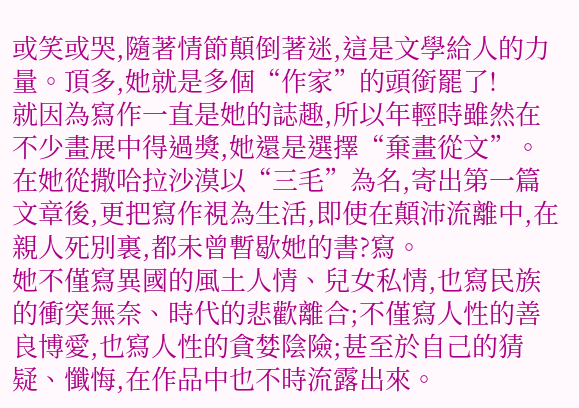或笑或哭,隨著情節顛倒著迷,這是文學給人的力量。頂多,她就是多個“作家”的頭銜罷了!
就因為寫作一直是她的誌趣,所以年輕時雖然在不少畫展中得過獎,她還是選擇“棄畫從文”。在她從撒哈拉沙漠以“三毛”為名,寄出第一篇文章後,更把寫作視為生活,即使在顛沛流離中,在親人死別裏,都未曾暫歇她的書?寫。
她不僅寫異國的風土人情、兒女私情,也寫民族的衝突無奈、時代的悲歡離合;不僅寫人性的善良博愛,也寫人性的貪婪陰險;甚至於自己的猜疑、懺悔,在作品中也不時流露出來。